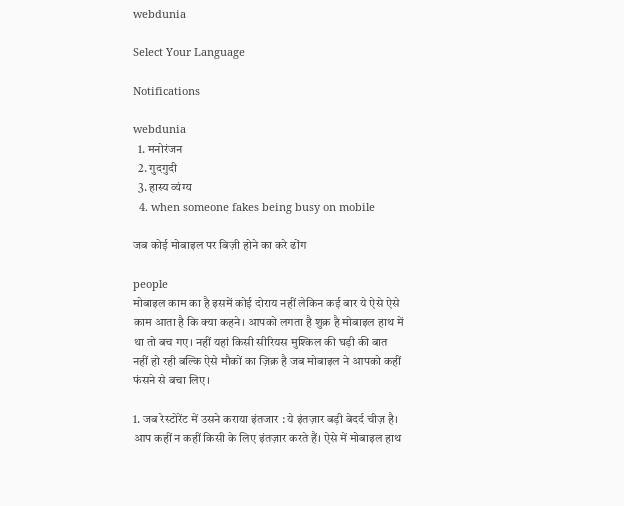webdunia

Select Your Language

Notifications

webdunia
  1. मनोरंजन
  2. गुदगुदी
  3. हास्य व्यंग्य
  4. when someone fakes being busy on mobile

जब कोई मोबाइल पर बिज़ी होने का करे ढोंग

people
मोबाइल काम का है इसमें कोई दोराय नहीं लेकिन कई बार ये ऐसे ऐसे काम आता है कि क्या कहने। आपको लगता है शुक्र है मोबाइल हाथ में था तो बच गए। नहीं यहां किसी सीरियस मुश्किल की घड़ी की बात नहीं हो रही बल्कि ऐसे मौकों का ज़िक्र है जब मोबाइल ने आपको कहीं फंसने से बचा लिए।

1. जब रेस्टोरेंट में उसने कराया इंतजार : ये इंतज़ार बड़ी बेदर्द चीज़ है। आप कहीं न कहीं किसी के लिए इंतज़ार करते हैं। ऐसे में मोबाइल हाथ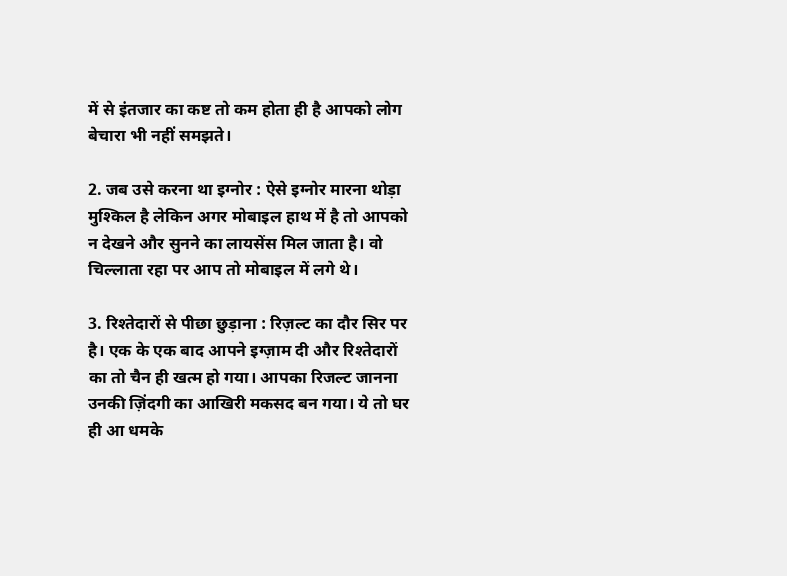में से इंतजार का कष्ट तो कम होता ही है आपको लोग बेचारा भी नहीं समझते।

2. जब उसे करना था इग्नोर : ऐसे इग्नोर मारना थोड़ा मुश्किल है लेकिन अगर मोबाइल हाथ में है तो आपको न देखने और सुनने का लायसेंस मिल जाता है। वो चिल्लाता रहा पर आप तो मोबाइल में लगे थे।

3. रिश्तेदारों से पीछा छुड़ाना : रिज़ल्ट का दौर सिर पर है। एक के एक बाद आपने इग्ज़ाम दी और रिश्तेदारों का तो चैन ही खत्म हो गया। आपका रिजल्ट जानना उनकी ज़िंदगी का आखिरी मकसद बन गया। ये तो घर ही आ धमके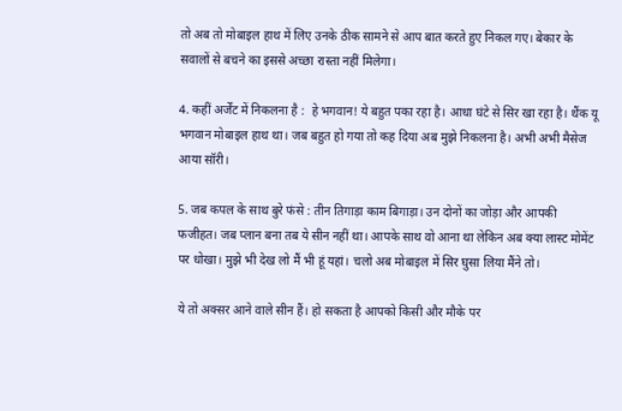तो अब तो मोबाइल हाथ में लिए उनके ठीक सामने से आप बात करते हुए निकल गए। बेकार के सवालों से बचने का इससे अच्छा रास्ता नहीं मिलेगा।

4. कहीं अर्जेंट में निकलना है :  हे भगवान! ये बहुत पका रहा है। आधा घंटे से सिर खा रहा है। थैंक यू भगवान मोबाइल हाथ था। जब बहुत हो गया तो कह दिया अब मुझे निकलना है। अभी अभी मैसेज आया सॉरी।

5. जब कपल के साथ बुरे फंसे : तीन तिगाड़ा काम बिगाड़ा। उन दोनों का जोड़ा और आपकी फजीहत। जब प्लान बना तब ये सीन नहीं था। आपके साथ वो आना था लेकिन अब क्या लास्ट मोमेंट पर धोखा। मुझे भी देख लो मैं भी हूं यहां। चलो अब मोबाइल में सिर घुसा लिया मैंने तो।

ये तो अक्सर आने वाले सीन हैं। हो सकता है आपको किसी और मौके पर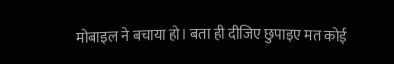मोबाइल ने बचाया हो। बता ही दीजिए छुपाइए मत कोई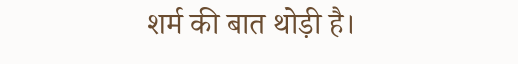शर्म की बात थोड़ी है।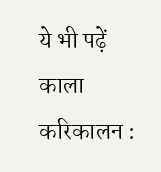ये भी पढ़ें
काला करिकालन :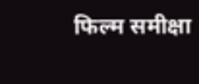फिल्म समीक्षा